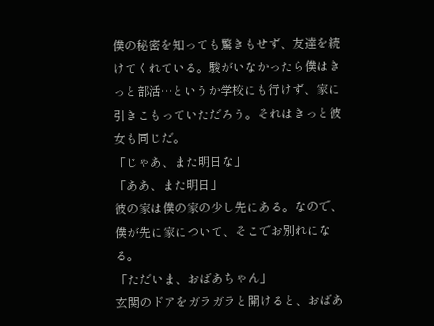僕の秘密を知っても驚きもせず、友達を続けてくれている。駿がいなかったら僕はきっと部活…というか学校にも行けず、家に引きこもっていただろう。それはきっと彼女も同じだ。
「じゃあ、また明日な」
「ああ、また明日」
彼の家は僕の家の少し先にある。なので、僕が先に家について、そこでお別れになる。
「ただいま、おばあちゃん」
玄関のドアをガラガラと開けると、おばあ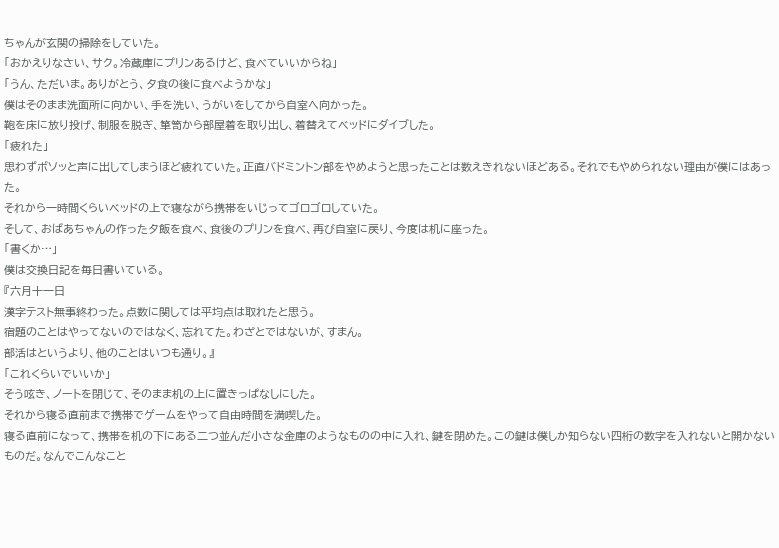ちゃんが玄関の掃除をしていた。
「おかえりなさい、サク。冷蔵庫にプリンあるけど、食べていいからね」
「うん、ただいま。ありがとう、夕食の後に食べようかな」
僕はそのまま洗面所に向かい、手を洗い、うがいをしてから自室へ向かった。
鞄を床に放り投げ、制服を脱ぎ、箪笥から部屋着を取り出し、着替えてベッドにダイブした。
「疲れた」
思わずボソッと声に出してしまうほど疲れていた。正直バドミントン部をやめようと思ったことは数えきれないほどある。それでもやめられない理由が僕にはあった。
それから一時間くらいベッドの上で寝ながら携帯をいじってゴロゴロしていた。
そして、おばあちゃんの作った夕飯を食べ、食後のプリンを食べ、再び自室に戻り、今度は机に座った。
「書くか…」
僕は交換日記を毎日書いている。
『六月十一日
漢字テスト無事終わった。点数に関しては平均点は取れたと思う。
宿題のことはやってないのではなく、忘れてた。わざとではないが、すまん。
部活はというより、他のことはいつも通り。』
「これくらいでいいか」
そう呟き、ノートを閉じて、そのまま机の上に置きっぱなしにした。
それから寝る直前まで携帯でゲームをやって自由時間を満喫した。
寝る直前になって、携帯を机の下にある二つ並んだ小さな金庫のようなものの中に入れ、鍵を閉めた。この鍵は僕しか知らない四桁の数字を入れないと開かないものだ。なんでこんなこと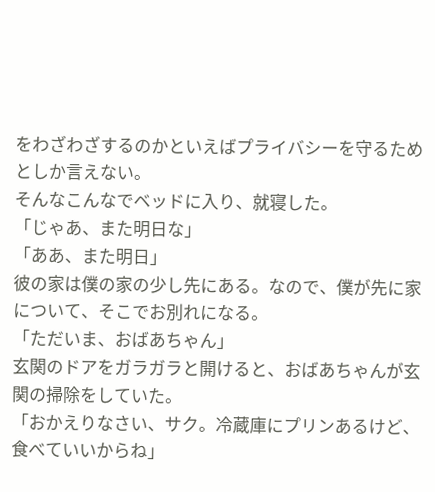をわざわざするのかといえばプライバシーを守るためとしか言えない。
そんなこんなでベッドに入り、就寝した。
「じゃあ、また明日な」
「ああ、また明日」
彼の家は僕の家の少し先にある。なので、僕が先に家について、そこでお別れになる。
「ただいま、おばあちゃん」
玄関のドアをガラガラと開けると、おばあちゃんが玄関の掃除をしていた。
「おかえりなさい、サク。冷蔵庫にプリンあるけど、食べていいからね」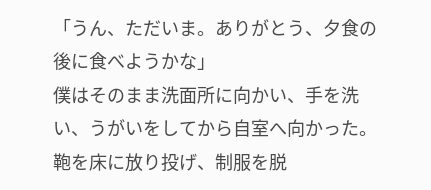「うん、ただいま。ありがとう、夕食の後に食べようかな」
僕はそのまま洗面所に向かい、手を洗い、うがいをしてから自室へ向かった。
鞄を床に放り投げ、制服を脱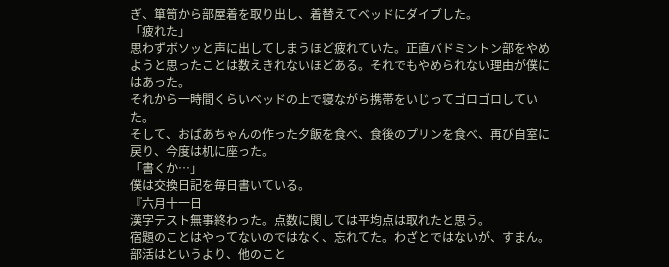ぎ、箪笥から部屋着を取り出し、着替えてベッドにダイブした。
「疲れた」
思わずボソッと声に出してしまうほど疲れていた。正直バドミントン部をやめようと思ったことは数えきれないほどある。それでもやめられない理由が僕にはあった。
それから一時間くらいベッドの上で寝ながら携帯をいじってゴロゴロしていた。
そして、おばあちゃんの作った夕飯を食べ、食後のプリンを食べ、再び自室に戻り、今度は机に座った。
「書くか…」
僕は交換日記を毎日書いている。
『六月十一日
漢字テスト無事終わった。点数に関しては平均点は取れたと思う。
宿題のことはやってないのではなく、忘れてた。わざとではないが、すまん。
部活はというより、他のこと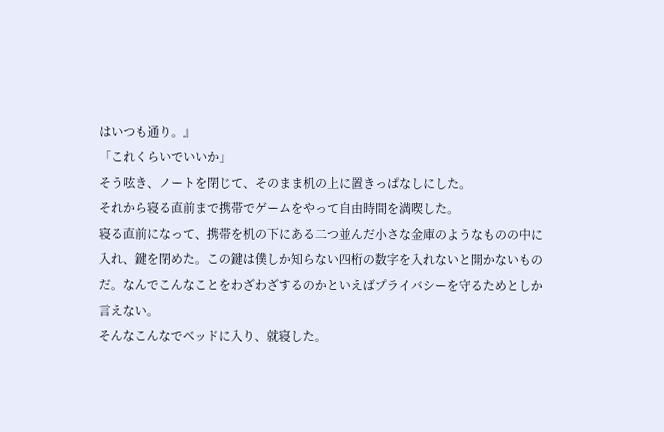はいつも通り。』
「これくらいでいいか」
そう呟き、ノートを閉じて、そのまま机の上に置きっぱなしにした。
それから寝る直前まで携帯でゲームをやって自由時間を満喫した。
寝る直前になって、携帯を机の下にある二つ並んだ小さな金庫のようなものの中に入れ、鍵を閉めた。この鍵は僕しか知らない四桁の数字を入れないと開かないものだ。なんでこんなことをわざわざするのかといえばプライバシーを守るためとしか言えない。
そんなこんなでベッドに入り、就寝した。